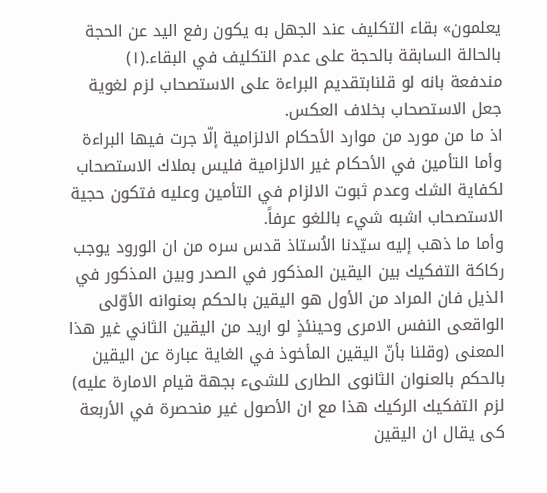يعلمون» بقاء التكليف عند الجهل به يكون رفع اليد عن الحجة بالحالة السابقة بالحجة على عدم التكليف في البقاء.(١)
مندفعة بانه لو قلنابتقديم البراءة على الاستصحاب لزم لغوية جعل الاستصحاب بخلاف العكس.
اذ ما من مورد من موارد الأحكام الالزامية إلّا جرت فيها البراءة وأما التأمين في الأحكام غير الالزامية فليس بملاك الاستصحاب لكفاية الشك وعدم ثبوت الالزام في التأمين وعليه فتكون حجية الاستصحاب اشبه شيء باللغو عرفاً.
وأما ما ذهب إليه سيّدنا الاُستاذ قدس سره من ان الورود يوجب ركاكة التفكيك بين اليقين المذكور في الصدر وبين المذكور في الذيل فان المراد من الأول هو اليقين بالحكم بعنوانه الأوّلى الواقعى النفس الامرى وحينئذٍ لو اريد من اليقين الثاني غير هذا المعنى (وقلنا بأنّ اليقين المأخوذ في الغاية عبارة عن اليقين بالحكم بالعنوان الثانوى الطارى للشىء بجهة قيام الامارة عليه) لزم التفكيك الركيك هذا مع ان الأصول غير منحصرة في الأربعة كى يقال ان اليقين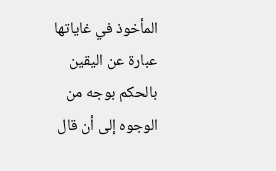المأخوذ في غاياتها عبارة عن اليقين بالحكم بوجه من الوجوه إلى أن قال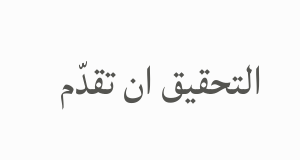التحقيق ان تقدّم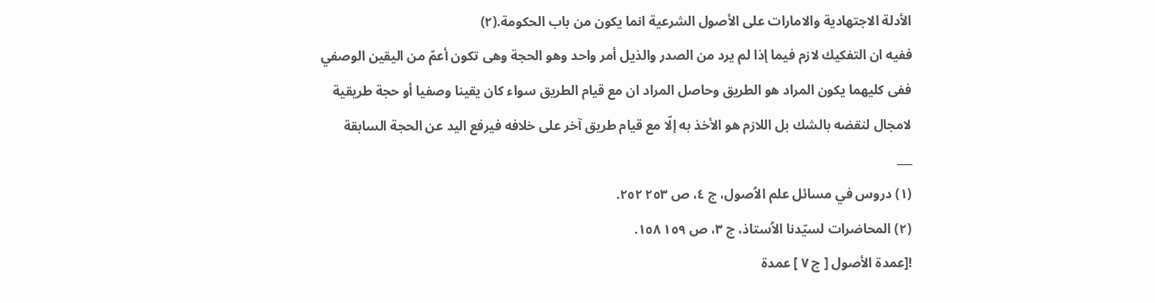الأدلة الاجتهادية والامارات على الأصول الشرعية انما يكون من باب الحكومة.(٢)
ففيه ان التفكيك لازم فيما إذا لم يرد من الصدر والذيل أمر واحد وهو الحجة وهى تكون أعمّ من اليقين الوصفي ففى كليهما يكون المراد هو الطريق وحاصل المراد ان مع قيام الطريق سواء كان يقينا وصفيا أو حجة طريقية لامجال لنقضه بالشك بل اللازم هو الأخذ به إلّا مع قيام طريق آخر على خلافه فيرفع اليد عن الحجة السابقة
___
(١) دروس في مسائل علم الاُصول، ج ٤، ص ٢٥٣ ٢٥٢.
(٢) المحاضرات لسيّدنا الاُستاذ، ج ٣، ص ١٥٩ ١٥٨.
![عمدة الأصول [ ج ٧ ] عمدة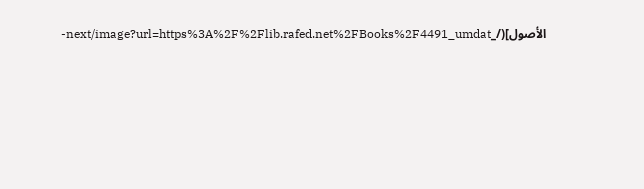الأصول](/_next/image?url=https%3A%2F%2Flib.rafed.net%2FBooks%2F4491_umdat-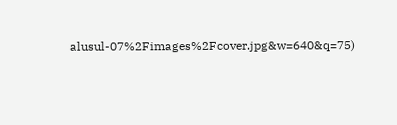alusul-07%2Fimages%2Fcover.jpg&w=640&q=75)